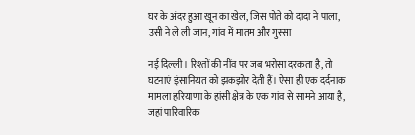घर के अंदर हुआ खून का खेल, जिस पोते को दादा ने पाला, उसी ने ले ली जान, गांव में मातम और गुस्सा

नई दिल्ली। रिश्तों की नींव पर जब भरोसा दरकता है, तो घटनाएं इंसानियत को झकझोर देती हैं। ऐसा ही एक दर्दनाक मामला हरियाणा के हांसी क्षेत्र के एक गांव से सामने आया है, जहां पारिवारिक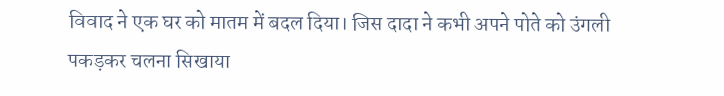विवाद ने एक घर को मातम में बदल दिया। जिस दादा ने कभी अपने पोते को उंगली पकड़कर चलना सिखाया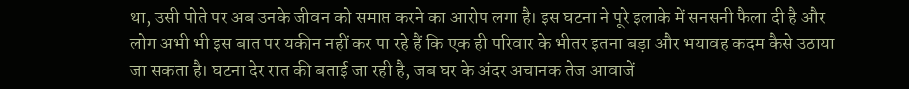था, उसी पोते पर अब उनके जीवन को समाप्त करने का आरोप लगा है। इस घटना ने पूरे इलाके में सनसनी फैला दी है और लोग अभी भी इस बात पर यकीन नहीं कर पा रहे हैं कि एक ही परिवार के भीतर इतना बड़ा और भयावह कदम कैसे उठाया जा सकता है। घटना देर रात की बताई जा रही है, जब घर के अंदर अचानक तेज आवाजें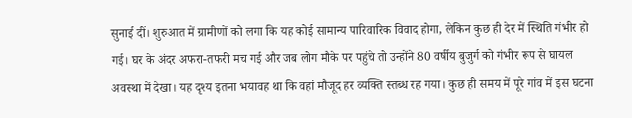सुनाई दीं। शुरुआत में ग्रामीणों को लगा कि यह कोई सामान्य पारिवारिक विवाद होगा, लेकिन कुछ ही देर में स्थिति गंभीर हो गई। घर के अंदर अफरा-तफरी मच गई और जब लोग मौके पर पहुंचे तो उन्होंने 80 वर्षीय बुजुर्ग को गंभीर रूप से घायल अवस्था में देखा। यह दृश्य इतना भयावह था कि वहां मौजूद हर व्यक्ति स्तब्ध रह गया। कुछ ही समय में पूरे गांव में इस घटना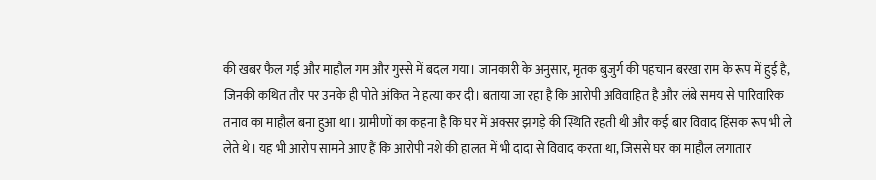की खबर फैल गई और माहौल गम और गुस्से में बदल गया। जानकारी के अनुसार, मृतक बुजुर्ग की पहचान बरखा राम के रूप में हुई है, जिनकी कथित तौर पर उनके ही पोते अंकित ने हत्या कर दी। बताया जा रहा है कि आरोपी अविवाहित है और लंबे समय से पारिवारिक तनाव का माहौल बना हुआ था। ग्रामीणों का कहना है कि घर में अक्सर झगड़े की स्थिति रहती थी और कई बार विवाद हिंसक रूप भी ले लेते थे। यह भी आरोप सामने आए हैं कि आरोपी नशे की हालत में भी दादा से विवाद करता था, जिससे घर का माहौल लगातार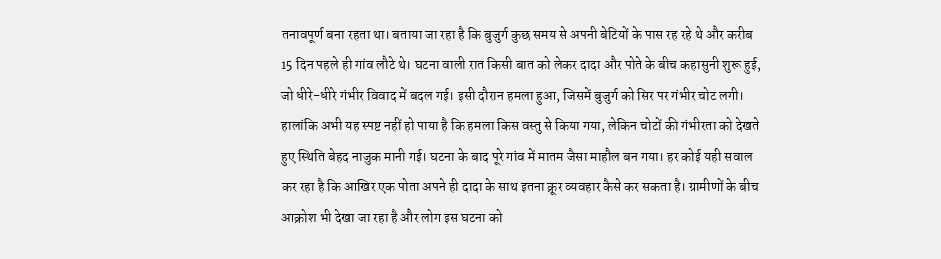तनावपूर्ण बना रहता था। बताया जा रहा है कि बुजुर्ग कुछ समय से अपनी बेटियों के पास रह रहे थे और करीब 15 दिन पहले ही गांव लौटे थे। घटना वाली रात किसी बात को लेकर दादा और पोते के बीच कहासुनी शुरू हुई, जो धीरे-धीरे गंभीर विवाद में बदल गई। इसी दौरान हमला हुआ, जिसमें बुजुर्ग को सिर पर गंभीर चोट लगी। हालांकि अभी यह स्पष्ट नहीं हो पाया है कि हमला किस वस्तु से किया गया, लेकिन चोटों की गंभीरता को देखते हुए स्थिति बेहद नाजुक मानी गई। घटना के बाद पूरे गांव में मातम जैसा माहौल बन गया। हर कोई यही सवाल कर रहा है कि आखिर एक पोता अपने ही दादा के साथ इतना क्रूर व्यवहार कैसे कर सकता है। ग्रामीणों के बीच आक्रोश भी देखा जा रहा है और लोग इस घटना को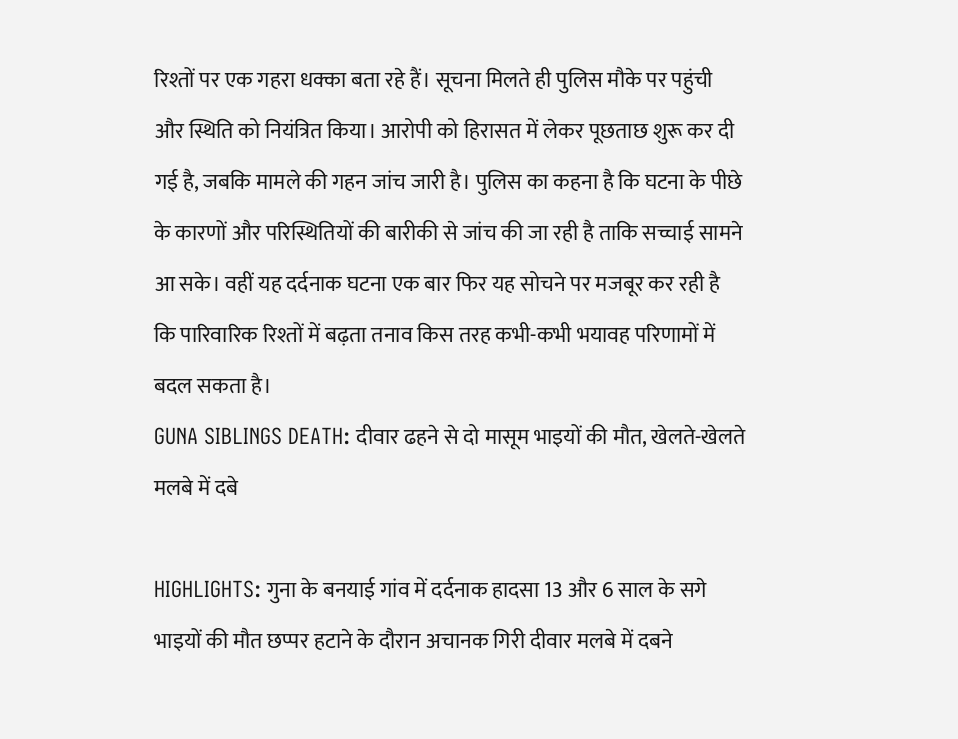रिश्तों पर एक गहरा धक्का बता रहे हैं। सूचना मिलते ही पुलिस मौके पर पहुंची और स्थिति को नियंत्रित किया। आरोपी को हिरासत में लेकर पूछताछ शुरू कर दी गई है, जबकि मामले की गहन जांच जारी है। पुलिस का कहना है कि घटना के पीछे के कारणों और परिस्थितियों की बारीकी से जांच की जा रही है ताकि सच्चाई सामने आ सके। वहीं यह दर्दनाक घटना एक बार फिर यह सोचने पर मजबूर कर रही है कि पारिवारिक रिश्तों में बढ़ता तनाव किस तरह कभी-कभी भयावह परिणामों में बदल सकता है।
GUNA SIBLINGS DEATH: दीवार ढहने से दो मासूम भाइयों की मौत, खेलते-खेलते मलबे में दबे

HIGHLIGHTS: गुना के बनयाई गांव में दर्दनाक हादसा 13 और 6 साल के सगे भाइयों की मौत छप्पर हटाने के दौरान अचानक गिरी दीवार मलबे में दबने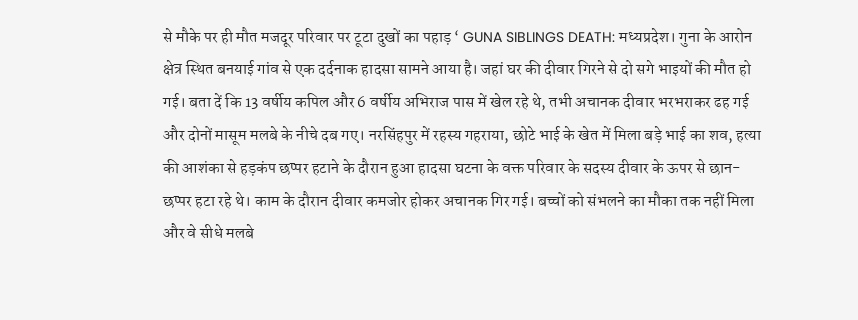से मौके पर ही मौत मजदूर परिवार पर टूटा दुखों का पहाड़ ‘ GUNA SIBLINGS DEATH: मध्यप्रदेश। गुना के आरोन क्षेत्र स्थित बनयाई गांव से एक दर्दनाक हादसा सामने आया है। जहां घर की दीवार गिरने से दो सगे भाइयों की मौत हो गई। बता दें कि 13 वर्षीय कपिल और 6 वर्षीय अभिराज पास में खेल रहे थे, तभी अचानक दीवार भरभराकर ढह गई और दोनों मासूम मलबे के नीचे दब गए। नरसिंहपुर में रहस्य गहराया, छोटे भाई के खेत में मिला बड़े भाई का शव, हत्या की आशंका से हड़कंप छप्पर हटाने के दौरान हुआ हादसा घटना के वक्त परिवार के सदस्य दीवार के ऊपर से छान-छप्पर हटा रहे थे। काम के दौरान दीवार कमजोर होकर अचानक गिर गई। बच्चों को संभलने का मौका तक नहीं मिला और वे सीधे मलबे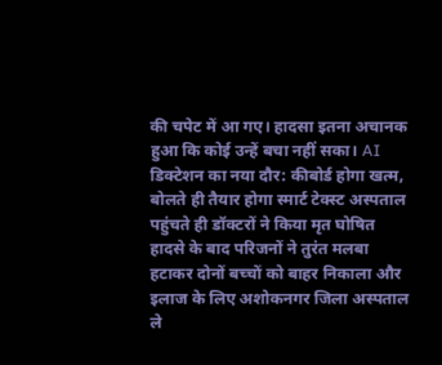की चपेट में आ गए। हादसा इतना अचानक हुआ कि कोई उन्हें बचा नहीं सका। AI डिक्टेशन का नया दौर: कीबोर्ड होगा खत्म, बोलते ही तैयार होगा स्मार्ट टेक्स्ट अस्पताल पहुंचते ही डॉक्टरों ने किया मृत घोषित हादसे के बाद परिजनों ने तुरंत मलबा हटाकर दोनों बच्चों को बाहर निकाला और इलाज के लिए अशोकनगर जिला अस्पताल ले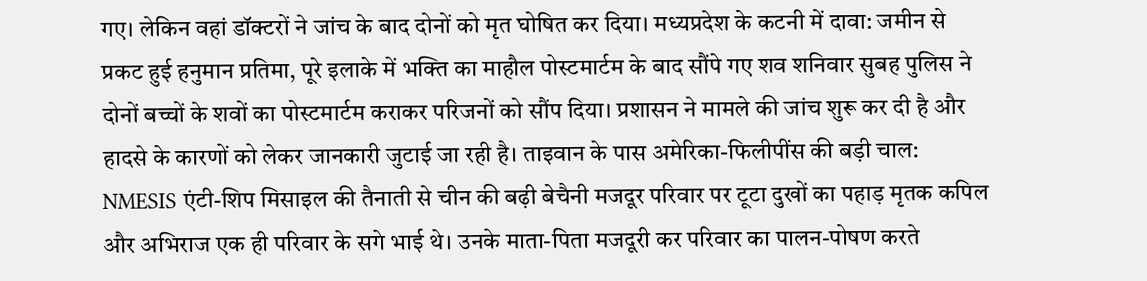गए। लेकिन वहां डॉक्टरों ने जांच के बाद दोनों को मृत घोषित कर दिया। मध्यप्रदेश के कटनी में दावा: जमीन से प्रकट हुई हनुमान प्रतिमा, पूरे इलाके में भक्ति का माहौल पोस्टमार्टम के बाद सौंपे गए शव शनिवार सुबह पुलिस ने दोनों बच्चों के शवों का पोस्टमार्टम कराकर परिजनों को सौंप दिया। प्रशासन ने मामले की जांच शुरू कर दी है और हादसे के कारणों को लेकर जानकारी जुटाई जा रही है। ताइवान के पास अमेरिका-फिलीपींस की बड़ी चाल: NMESIS एंटी-शिप मिसाइल की तैनाती से चीन की बढ़ी बेचैनी मजदूर परिवार पर टूटा दुखों का पहाड़ मृतक कपिल और अभिराज एक ही परिवार के सगे भाई थे। उनके माता-पिता मजदूरी कर परिवार का पालन-पोषण करते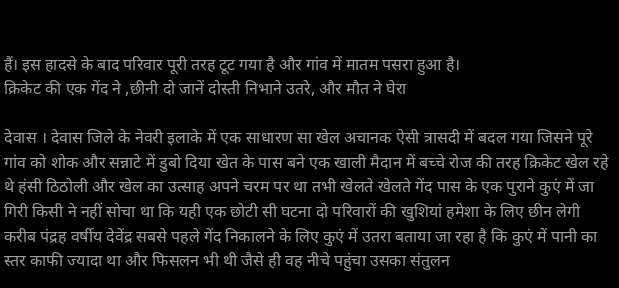हैं। इस हादसे के बाद परिवार पूरी तरह टूट गया है और गांव में मातम पसरा हुआ है।
क्रिकेट की एक गेंद ने ,छीनी दो जानें दोस्ती निभाने उतरे, और मौत ने घेरा

देवास । देवास जिले के नेवरी इलाके में एक साधारण सा खेल अचानक ऐसी त्रासदी में बदल गया जिसने पूरे गांव को शोक और सन्नाटे में डुबो दिया खेत के पास बने एक खाली मैदान में बच्चे रोज की तरह क्रिकेट खेल रहे थे हंसी ठिठोली और खेल का उत्साह अपने चरम पर था तभी खेलते खेलते गेंद पास के एक पुराने कुएं में जा गिरी किसी ने नहीं सोचा था कि यही एक छोटी सी घटना दो परिवारों की खुशियां हमेशा के लिए छीन लेगी करीब पंद्रह वर्षीय देवेंद्र सबसे पहले गेंद निकालने के लिए कुएं में उतरा बताया जा रहा है कि कुएं में पानी का स्तर काफी ज्यादा था और फिसलन भी थी जैसे ही वह नीचे पहुंचा उसका संतुलन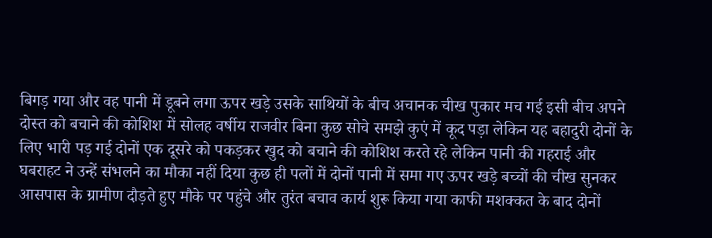बिगड़ गया और वह पानी में डूबने लगा ऊपर खड़े उसके साथियों के बीच अचानक चीख पुकार मच गई इसी बीच अपने दोस्त को बचाने की कोशिश में सोलह वर्षीय राजवीर बिना कुछ सोचे समझे कुएं में कूद पड़ा लेकिन यह बहादुरी दोनों के लिए भारी पड़ गई दोनों एक दूसरे को पकड़कर खुद को बचाने की कोशिश करते रहे लेकिन पानी की गहराई और घबराहट ने उन्हें संभलने का मौका नहीं दिया कुछ ही पलों में दोनों पानी में समा गए ऊपर खड़े बच्चों की चीख सुनकर आसपास के ग्रामीण दौड़ते हुए मौके पर पहुंचे और तुरंत बचाव कार्य शुरू किया गया काफी मशक्कत के बाद दोनों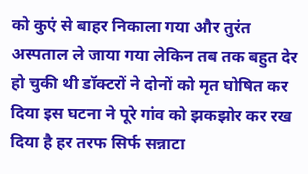को कुएं से बाहर निकाला गया और तुरंत अस्पताल ले जाया गया लेकिन तब तक बहुत देर हो चुकी थी डॉक्टरों ने दोनों को मृत घोषित कर दिया इस घटना ने पूरे गांव को झकझोर कर रख दिया है हर तरफ सिर्फ सन्नाटा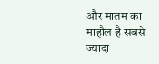और मातम का माहौल है सबसे ज्यादा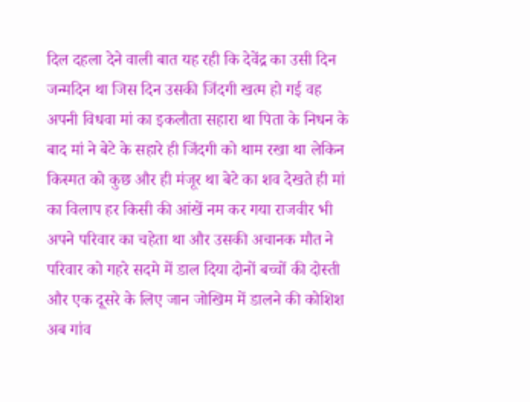दिल दहला देने वाली बात यह रही कि देवेंद्र का उसी दिन जन्मदिन था जिस दिन उसकी जिंदगी खत्म हो गई वह अपनी विधवा मां का इकलौता सहारा था पिता के निधन के बाद मां ने बेटे के सहारे ही जिंदगी को थाम रखा था लेकिन किस्मत को कुछ और ही मंजूर था बेटे का शव देखते ही मां का विलाप हर किसी की आंखें नम कर गया राजवीर भी अपने परिवार का चहेता था और उसकी अचानक मौत ने परिवार को गहरे सदमे में डाल दिया दोनों बच्चों की दोस्ती और एक दूसरे के लिए जान जोखिम में डालने की कोशिश अब गांव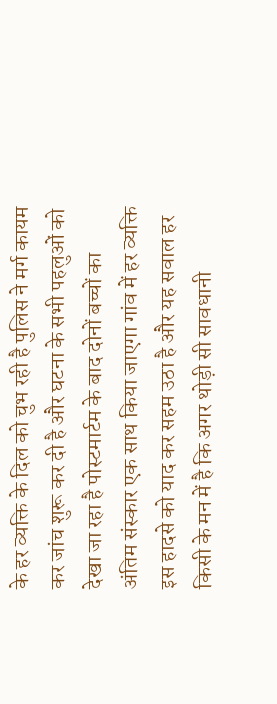के हर व्यक्ति के दिल को चुभ रही है पुलिस ने मर्ग कायम कर जांच शुरू कर दी है और घटना के सभी पहलुओं को देखा जा रहा है पोस्टमार्टम के बाद दोनों बच्चों का अंतिम संस्कार एक साथ किया जाएगा गांव में हर व्यक्ति इस हादसे को याद कर सहम उठा है और यह सवाल हर किसी के मन में है कि अगर थोड़ी सी सावधानी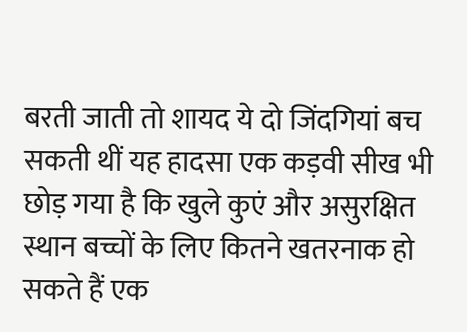बरती जाती तो शायद ये दो जिंदगियां बच सकती थीं यह हादसा एक कड़वी सीख भी छोड़ गया है कि खुले कुएं और असुरक्षित स्थान बच्चों के लिए कितने खतरनाक हो सकते हैं एक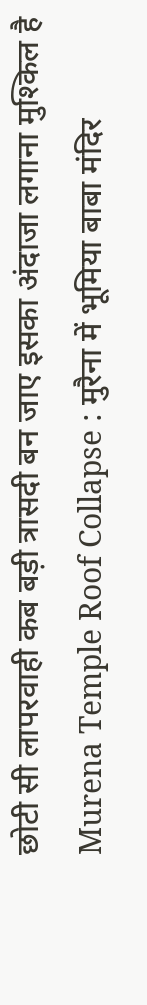छोटी सी लापरवाही कब बड़ी त्रासदी बन जाए इसका अंदाजा लगाना मुश्किल है
Murena Temple Roof Collapse : मुरैना में भूमिया बाबा मंदिर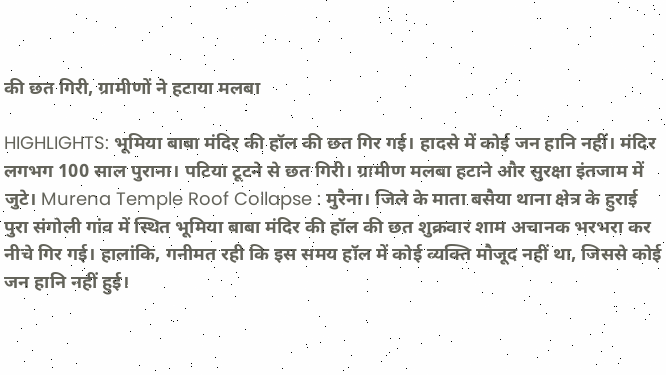की छत गिरी, ग्रामीणों ने हटाया मलबा

HIGHLIGHTS: भूमिया बाबा मंदिर की हॉल की छत गिर गई। हादसे में कोई जन हानि नहीं। मंदिर लगभग 100 साल पुराना। पटिया टूटने से छत गिरी। ग्रामीण मलबा हटाने और सुरक्षा इंतजाम में जुटे। Murena Temple Roof Collapse : मुरैना। जिले के माता बसैया थाना क्षेत्र के हुराई पुरा संगोली गांव में स्थित भूमिया बाबा मंदिर की हॉल की छत शुक्रवार शाम अचानक भरभरा कर नीचे गिर गई। हालांकि, गनीमत रही कि इस समय हॉल में कोई व्यक्ति मौजूद नहीं था, जिससे कोई जन हानि नहीं हुई।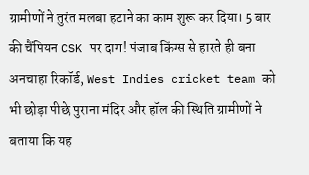ग्रामीणों ने तुरंत मलबा हटाने का काम शुरू कर दिया। 5 बार की चैंपियन CSK पर दाग! पंजाब किंग्स से हारते ही बना अनचाहा रिकॉर्ड, West Indies cricket team को भी छोड़ा पीछे पुराना मंदिर और हॉल की स्थिति ग्रामीणों ने बताया कि यह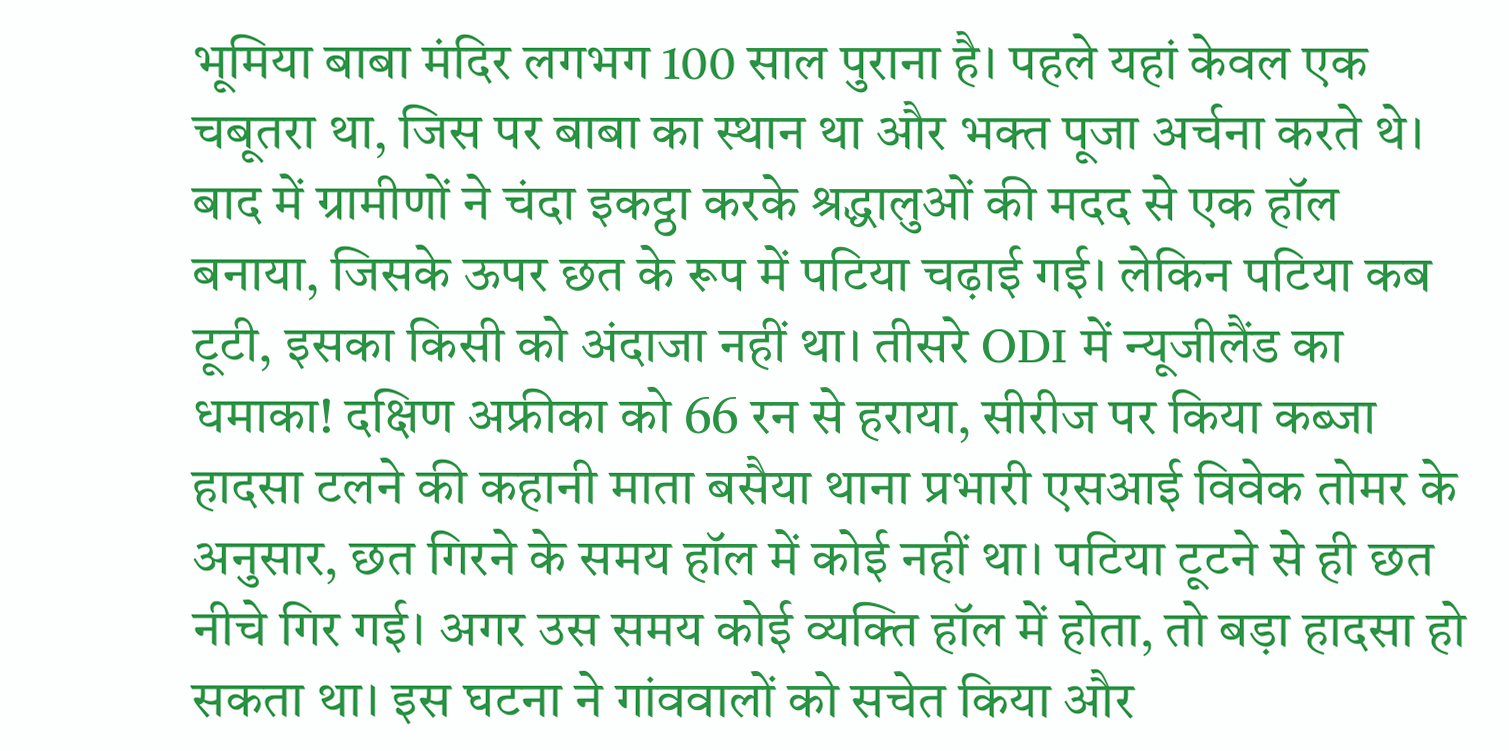भूमिया बाबा मंदिर लगभग 100 साल पुराना है। पहले यहां केवल एक चबूतरा था, जिस पर बाबा का स्थान था और भक्त पूजा अर्चना करते थे। बाद में ग्रामीणों ने चंदा इकट्ठा करके श्रद्धालुओं की मदद से एक हॉल बनाया, जिसके ऊपर छत के रूप में पटिया चढ़ाई गई। लेकिन पटिया कब टूटी, इसका किसी को अंदाजा नहीं था। तीसरे ODI में न्यूजीलैंड का धमाका! दक्षिण अफ्रीका को 66 रन से हराया, सीरीज पर किया कब्जा हादसा टलने की कहानी माता बसैया थाना प्रभारी एसआई विवेक तोमर के अनुसार, छत गिरने के समय हॉल में कोई नहीं था। पटिया टूटने से ही छत नीचे गिर गई। अगर उस समय कोई व्यक्ति हॉल में होता, तो बड़ा हादसा हो सकता था। इस घटना ने गांववालों को सचेत किया और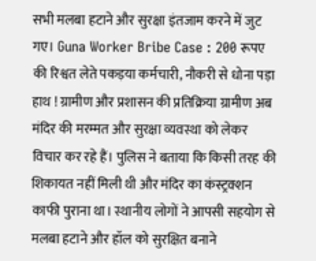सभी मलबा हटाने और सुरक्षा इंतजाम करने में जुट गए। Guna Worker Bribe Case : 200 रूपए की रिश्वत लेते पकड़या कर्मचारी, नौकरी से धोना पड़ा हाथ ! ग्रामीण और प्रशासन की प्रतिक्रिया ग्रामीण अब मंदिर की मरम्मत और सुरक्षा व्यवस्था को लेकर विचार कर रहे हैं। पुलिस ने बताया कि किसी तरह की शिकायत नहीं मिली थी और मंदिर का कंस्ट्रक्शन काफी पुराना था। स्थानीय लोगों ने आपसी सहयोग से मलबा हटाने और हॉल को सुरक्षित बनाने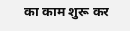का काम शुरू कर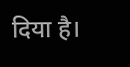दिया है।